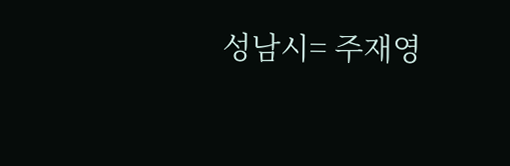성남시= 주재영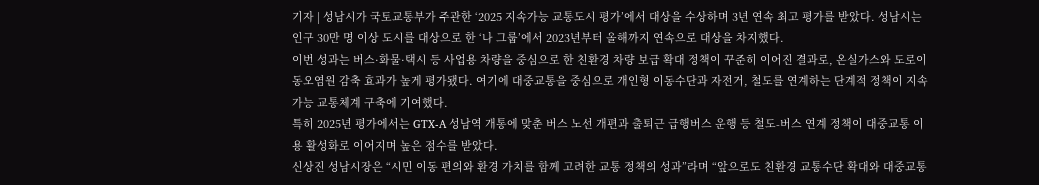기자 | 성남시가 국토교통부가 주관한 ‘2025 지속가능 교통도시 평가’에서 대상을 수상하며 3년 연속 최고 평가를 받았다. 성남시는 인구 30만 명 이상 도시를 대상으로 한 ‘나 그룹’에서 2023년부터 올해까지 연속으로 대상을 차지했다.
이번 성과는 버스·화물·택시 등 사업용 차량을 중심으로 한 친환경 차량 보급 확대 정책이 꾸준히 이어진 결과로, 온실가스와 도로이동오염원 감축 효과가 높게 평가됐다. 여기에 대중교통을 중심으로 개인형 이동수단과 자전거, 철도를 연계하는 단계적 정책이 지속가능 교통체계 구축에 기여했다.
특히 2025년 평가에서는 GTX-A 성남역 개통에 맞춘 버스 노선 개편과 출퇴근 급행버스 운행 등 철도-버스 연계 정책이 대중교통 이용 활성화로 이어지며 높은 점수를 받았다.
신상진 성남시장은 “시민 이동 편의와 환경 가치를 함께 고려한 교통 정책의 성과”라며 “앞으로도 친환경 교통수단 확대와 대중교통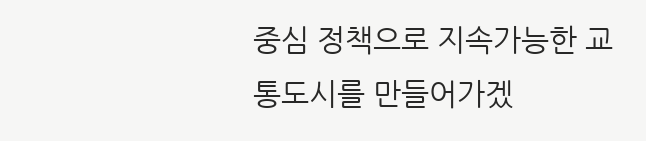중심 정책으로 지속가능한 교통도시를 만들어가겠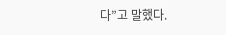다”고 말했다.